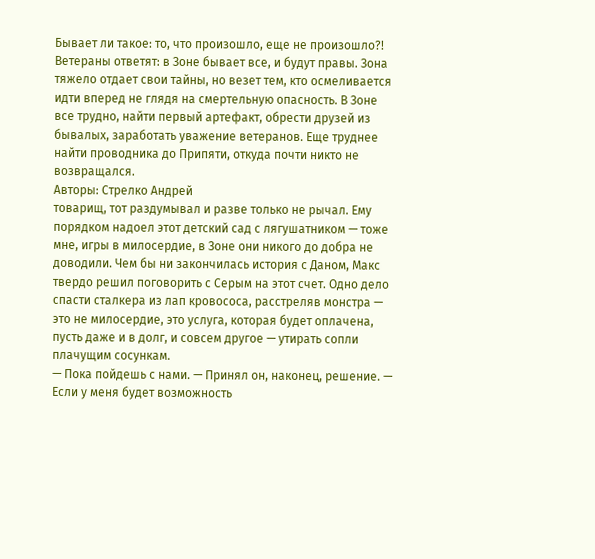Бывает ли такое: то, что произошло, еще не произошло?! Ветераны ответят: в Зоне бывает все, и будут правы. Зона тяжело отдает свои тайны, но везет тем, кто осмеливается идти вперед не глядя на смертельную опасность. В Зоне все трудно, найти первый артефакт, обрести друзей из бывалых, заработать уважение ветеранов. Еще труднее найти проводника до Припяти, откуда почти никто не возвращался.
Авторы: Стрелко Андрей
товарищ, тот раздумывал и разве только не рычал. Ему порядком надоел этот детский сад с лягушатником — тоже мне, игры в милосердие, в Зоне они никого до добра не доводили. Чем бы ни закончилась история с Даном, Макс твердо решил поговорить с Серым на этот счет. Одно дело спасти сталкера из лап кровососа, расстреляв монстра — это не милосердие, это услуга, которая будет оплачена, пусть даже и в долг, и совсем другое — утирать сопли плачущим сосункам.
— Пока пойдешь с нами. — Принял он, наконец, решение. — Если у меня будет возможность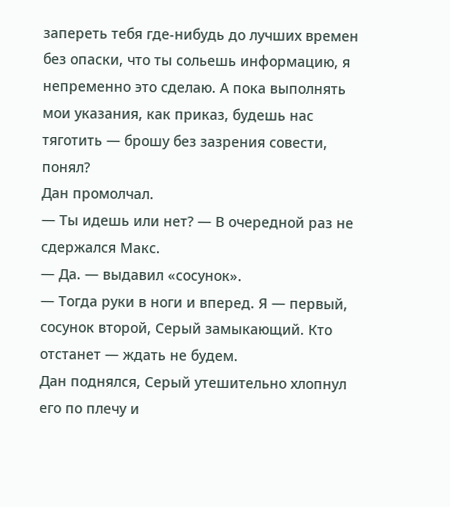запереть тебя где-нибудь до лучших времен без опаски, что ты сольешь информацию, я непременно это сделаю. А пока выполнять мои указания, как приказ, будешь нас тяготить — брошу без зазрения совести, понял?
Дан промолчал.
— Ты идешь или нет? — В очередной раз не сдержался Макс.
— Да. — выдавил «сосунок».
— Тогда руки в ноги и вперед. Я — первый, сосунок второй, Серый замыкающий. Кто отстанет — ждать не будем.
Дан поднялся, Серый утешительно хлопнул его по плечу и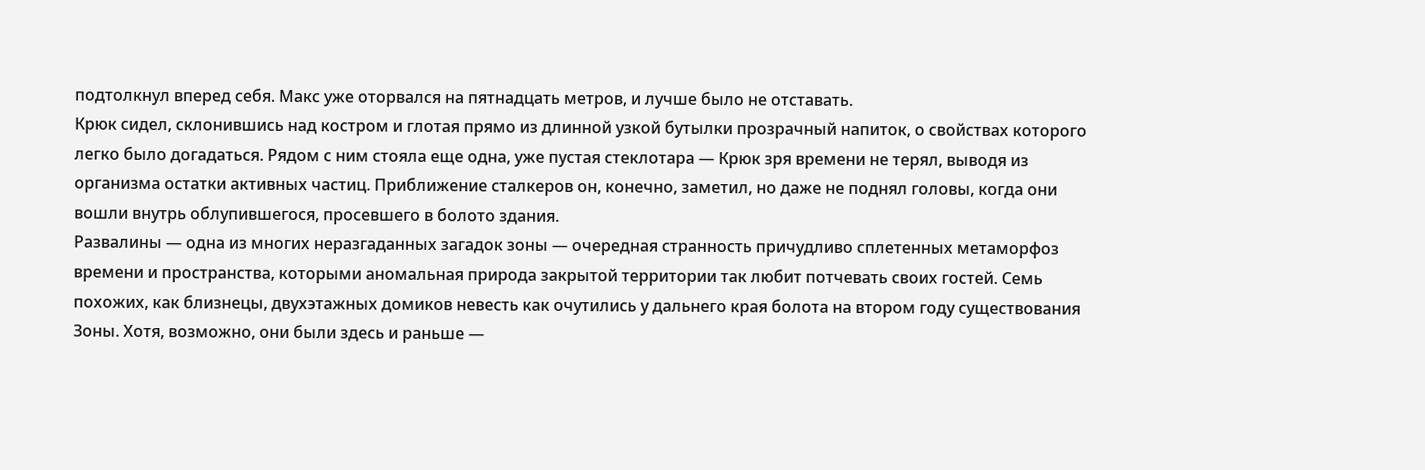подтолкнул вперед себя. Макс уже оторвался на пятнадцать метров, и лучше было не отставать.
Крюк сидел, склонившись над костром и глотая прямо из длинной узкой бутылки прозрачный напиток, о свойствах которого легко было догадаться. Рядом с ним стояла еще одна, уже пустая стеклотара — Крюк зря времени не терял, выводя из организма остатки активных частиц. Приближение сталкеров он, конечно, заметил, но даже не поднял головы, когда они вошли внутрь облупившегося, просевшего в болото здания.
Развалины — одна из многих неразгаданных загадок зоны — очередная странность причудливо сплетенных метаморфоз времени и пространства, которыми аномальная природа закрытой территории так любит потчевать своих гостей. Семь похожих, как близнецы, двухэтажных домиков невесть как очутились у дальнего края болота на втором году существования Зоны. Хотя, возможно, они были здесь и раньше —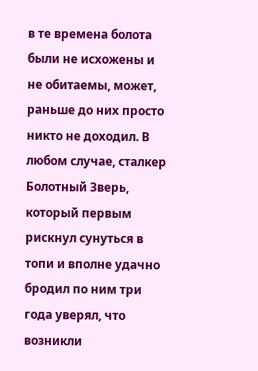в те времена болота были не исхожены и не обитаемы, может, раньше до них просто никто не доходил. В любом случае, сталкер Болотный Зверь, который первым рискнул сунуться в топи и вполне удачно бродил по ним три года уверял, что возникли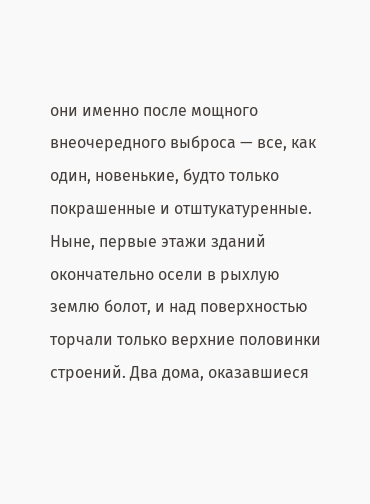они именно после мощного внеочередного выброса — все, как один, новенькие, будто только покрашенные и отштукатуренные.
Ныне, первые этажи зданий окончательно осели в рыхлую землю болот, и над поверхностью торчали только верхние половинки строений. Два дома, оказавшиеся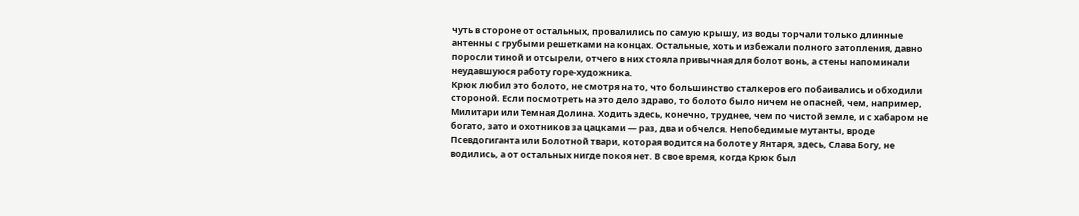чуть в стороне от остальных, провалились по самую крышу, из воды торчали только длинные антенны с грубыми решетками на концах. Остальные, хоть и избежали полного затопления, давно поросли тиной и отсырели, отчего в них стояла привычная для болот вонь, а стены напоминали неудавшуюся работу горе-художника.
Крюк любил это болото, не смотря на то, что большинство сталкеров его побаивались и обходили стороной. Если посмотреть на это дело здраво, то болото было ничем не опасней, чем, например, Милитари или Темная Долина. Ходить здесь, конечно, труднее, чем по чистой земле, и с хабаром не богато, зато и охотников за цацками — раз, два и обчелся. Непобедимые мутанты, вроде Псевдогиганта или Болотной твари, которая водится на болоте у Янтаря, здесь, Слава Богу, не водились, а от остальных нигде покоя нет. В свое время, когда Крюк был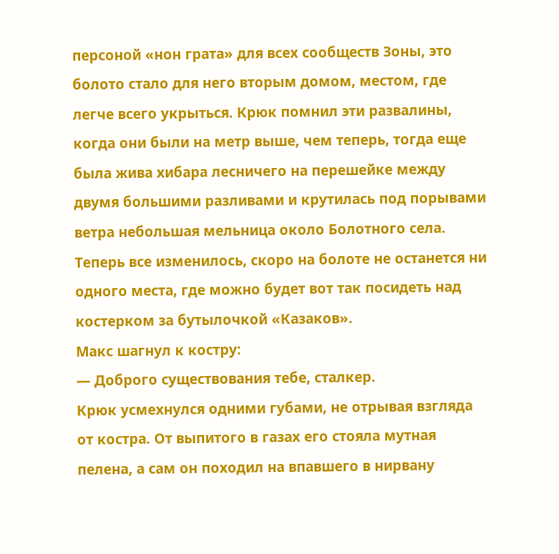персоной «нон грата» для всех сообществ Зоны, это болото стало для него вторым домом, местом, где легче всего укрыться. Крюк помнил эти развалины, когда они были на метр выше, чем теперь, тогда еще была жива хибара лесничего на перешейке между двумя большими разливами и крутилась под порывами ветра небольшая мельница около Болотного села. Теперь все изменилось, скоро на болоте не останется ни одного места, где можно будет вот так посидеть над костерком за бутылочкой «Казаков».
Макс шагнул к костру:
— Доброго существования тебе, сталкер.
Крюк усмехнулся одними губами, не отрывая взгляда от костра. От выпитого в газах его стояла мутная пелена, а сам он походил на впавшего в нирвану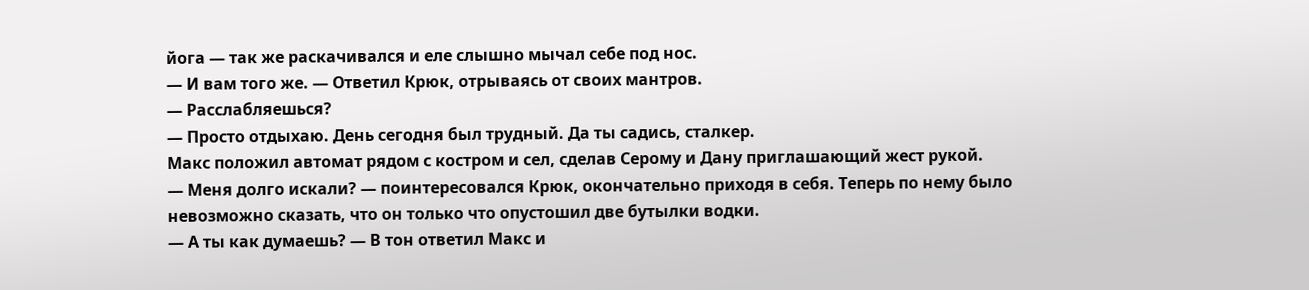йога — так же раскачивался и еле слышно мычал себе под нос.
— И вам того же. — Ответил Крюк, отрываясь от своих мантров.
— Расслабляешься?
— Просто отдыхаю. День сегодня был трудный. Да ты садись, сталкер.
Макс положил автомат рядом с костром и сел, сделав Серому и Дану приглашающий жест рукой.
— Меня долго искали? — поинтересовался Крюк, окончательно приходя в себя. Теперь по нему было невозможно сказать, что он только что опустошил две бутылки водки.
— А ты как думаешь? — В тон ответил Макс и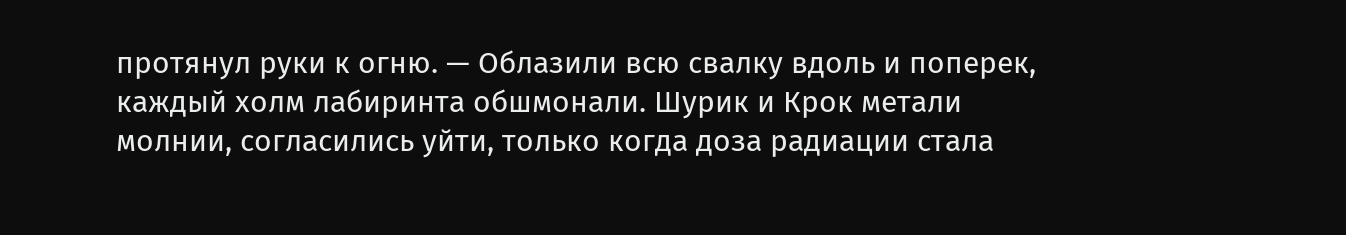протянул руки к огню. — Облазили всю свалку вдоль и поперек, каждый холм лабиринта обшмонали. Шурик и Крок метали молнии, согласились уйти, только когда доза радиации стала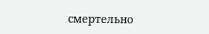смертельно